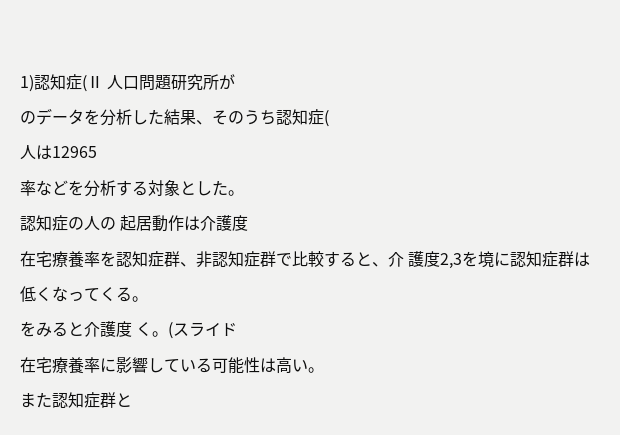1)認知症(Ⅱ 人口問題研究所が
のデータを分析した結果、そのうち認知症(
人は12965
率などを分析する対象とした。
認知症の人の 起居動作は介護度
在宅療養率を認知症群、非認知症群で比較すると、介 護度2,3を境に認知症群は低くなってくる。
をみると介護度 く。(スライド
在宅療養率に影響している可能性は高い。
また認知症群と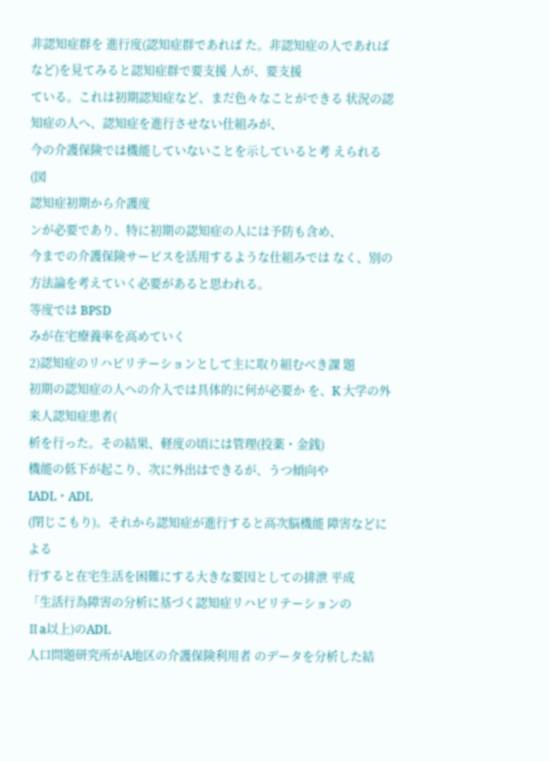非認知症群を 進行度(認知症群であれば た。非認知症の人であれば
など)を見てみると認知症群で要支援 人が、要支援
ている。これは初期認知症など、まだ色々なことができる 状況の認知症の人へ、認知症を進行させない仕組みが、
今の介護保険では機能していないことを示していると考 えられる(図
認知症初期から介護度
ンが必要であり、特に初期の認知症の人には予防も含め、
今までの介護保険サービスを活用するような仕組みでは なく、別の方法論を考えていく必要があると思われる。
等度では BPSD
みが在宅療養率を高めていく
2)認知症のリハビリテーションとして主に取り組むべき課 題
初期の認知症の人への介入では具体的に何が必要か を、K 大学の外来人認知症患者(
析を行った。その結果、軽度の頃には管理(投薬・金銭)
機能の低下が起こり、次に外出はできるが、うつ傾向や IADL・ADL
(閉じこもり)。それから認知症が進行すると高次脳機能 障害などによる
行すると在宅生活を困難にする大きな要因としての排泄 平成
「生活行為障害の分析に基づく認知症リハビリテーションの
Ⅱa以上)のADL
人口問題研究所がA地区の介護保険利用者 のデータを分析した結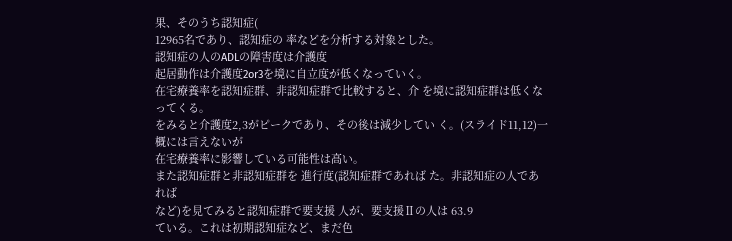果、そのうち認知症(
12965名であり、認知症の 率などを分析する対象とした。
認知症の人のADLの障害度は介護度
起居動作は介護度2or3を境に自立度が低くなっていく。
在宅療養率を認知症群、非認知症群で比較すると、介 を境に認知症群は低くなってくる。
をみると介護度2,3がピークであり、その後は減少してい く。(スライド11,12)一概には言えないが
在宅療養率に影響している可能性は高い。
また認知症群と非認知症群を 進行度(認知症群であれば た。非認知症の人であれば
など)を見てみると認知症群で要支援 人が、要支援Ⅱの人は 63.9
ている。これは初期認知症など、まだ色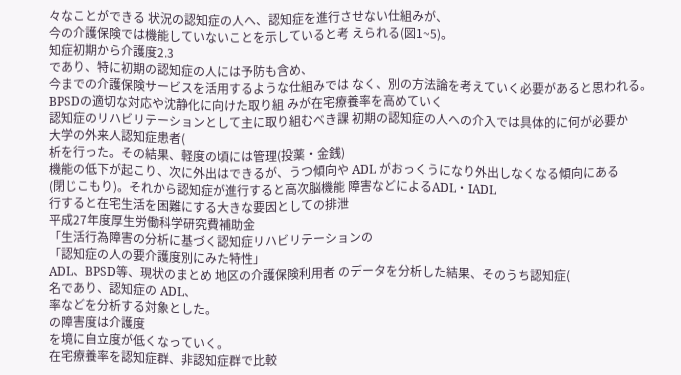々なことができる 状況の認知症の人へ、認知症を進行させない仕組みが、
今の介護保険では機能していないことを示していると考 えられる(図1~5)。
知症初期から介護度2.3
であり、特に初期の認知症の人には予防も含め、
今までの介護保険サービスを活用するような仕組みでは なく、別の方法論を考えていく必要があると思われる。
BPSDの適切な対応や沈静化に向けた取り組 みが在宅療養率を高めていく
認知症のリハビリテーションとして主に取り組むべき課 初期の認知症の人への介入では具体的に何が必要か
大学の外来人認知症患者(
析を行った。その結果、軽度の頃には管理(投薬・金銭)
機能の低下が起こり、次に外出はできるが、うつ傾向や ADL がおっくうになり外出しなくなる傾向にある
(閉じこもり)。それから認知症が進行すると高次脳機能 障害などによるADL・IADL
行すると在宅生活を困難にする大きな要因としての排泄
平成27年度厚生労働科学研究費補助金
「生活行為障害の分析に基づく認知症リハビリテーションの
「認知症の人の要介護度別にみた特性」
ADL、BPSD等、現状のまとめ 地区の介護保険利用者 のデータを分析した結果、そのうち認知症(
名であり、認知症の ADL、
率などを分析する対象とした。
の障害度は介護度
を境に自立度が低くなっていく。
在宅療養率を認知症群、非認知症群で比較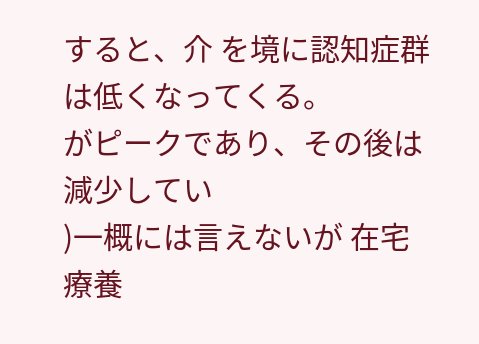すると、介 を境に認知症群は低くなってくる。
がピークであり、その後は減少してい
)一概には言えないが 在宅療養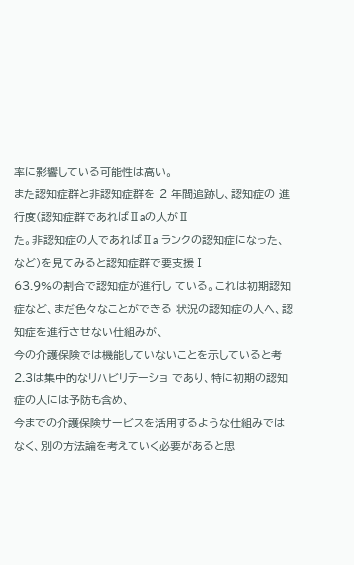率に影響している可能性は高い。
また認知症群と非認知症群を 2 年間追跡し、認知症の 進行度(認知症群であればⅡaの人がⅡ
た。非認知症の人であればⅡa ランクの認知症になった、
など)を見てみると認知症群で要支援Ⅰ
63.9%の割合で認知症が進行し ている。これは初期認知症など、まだ色々なことができる 状況の認知症の人へ、認知症を進行させない仕組みが、
今の介護保険では機能していないことを示していると考 2.3は集中的なリハビリテーショ であり、特に初期の認知症の人には予防も含め、
今までの介護保険サービスを活用するような仕組みでは なく、別の方法論を考えていく必要があると思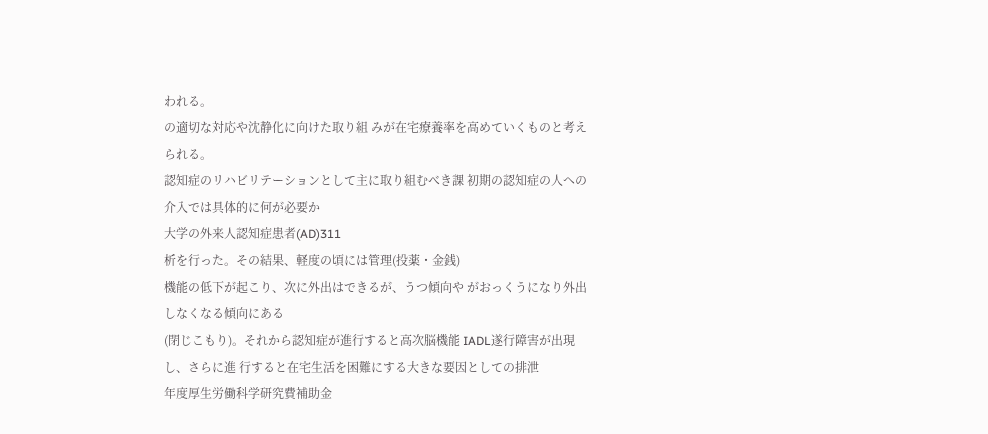われる。
の適切な対応や沈静化に向けた取り組 みが在宅療養率を高めていくものと考えられる。
認知症のリハビリテーションとして主に取り組むべき課 初期の認知症の人への介入では具体的に何が必要か
大学の外来人認知症患者(AD)311
析を行った。その結果、軽度の頃には管理(投薬・金銭)
機能の低下が起こり、次に外出はできるが、うつ傾向や がおっくうになり外出しなくなる傾向にある
(閉じこもり)。それから認知症が進行すると高次脳機能 IADL遂行障害が出現し、さらに進 行すると在宅生活を困難にする大きな要因としての排泄
年度厚生労働科学研究費補助金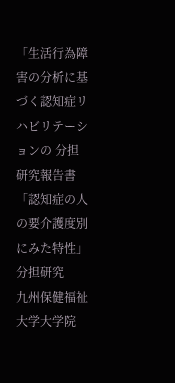「生活行為障害の分析に基づく認知症リハビリテーションの 分担研究報告書
「認知症の人の要介護度別にみた特性」
分担研究
九州保健福祉大学大学院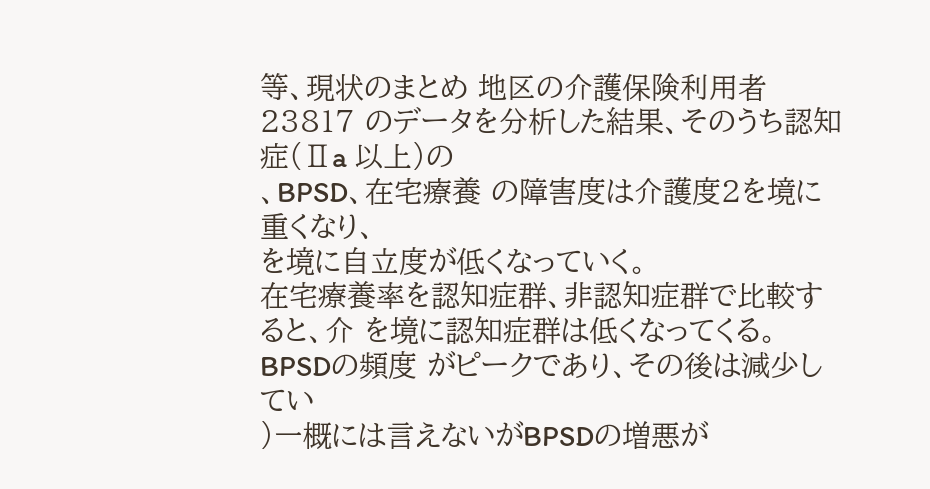等、現状のまとめ 地区の介護保険利用者23817 のデータを分析した結果、そのうち認知症(Ⅱa 以上)の
、BPSD、在宅療養 の障害度は介護度2を境に重くなり、
を境に自立度が低くなっていく。
在宅療養率を認知症群、非認知症群で比較すると、介 を境に認知症群は低くなってくる。BPSDの頻度 がピークであり、その後は減少してい
)一概には言えないがBPSDの増悪が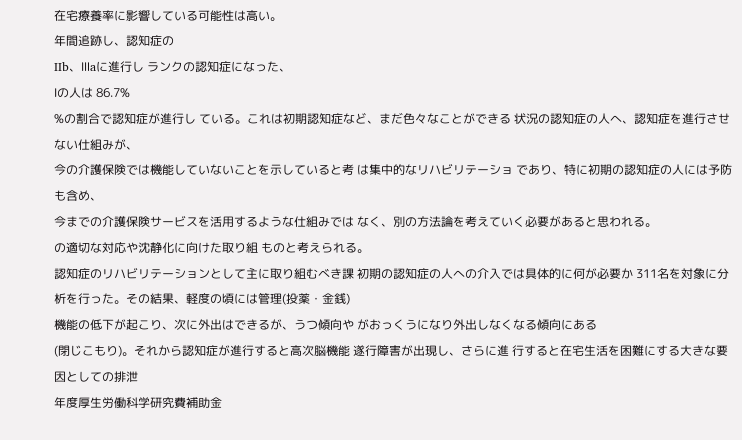在宅療養率に影響している可能性は高い。
年間追跡し、認知症の
Ⅱb、Ⅲaに進行し ランクの認知症になった、
Ⅰの人は 86.7%
%の割合で認知症が進行し ている。これは初期認知症など、まだ色々なことができる 状況の認知症の人へ、認知症を進行させない仕組みが、
今の介護保険では機能していないことを示していると考 は集中的なリハビリテーショ であり、特に初期の認知症の人には予防も含め、
今までの介護保険サービスを活用するような仕組みでは なく、別の方法論を考えていく必要があると思われる。
の適切な対応や沈静化に向けた取り組 ものと考えられる。
認知症のリハビリテーションとして主に取り組むべき課 初期の認知症の人への介入では具体的に何が必要か 311名を対象に分 析を行った。その結果、軽度の頃には管理(投薬・金銭)
機能の低下が起こり、次に外出はできるが、うつ傾向や がおっくうになり外出しなくなる傾向にある
(閉じこもり)。それから認知症が進行すると高次脳機能 遂行障害が出現し、さらに進 行すると在宅生活を困難にする大きな要因としての排泄
年度厚生労働科学研究費補助金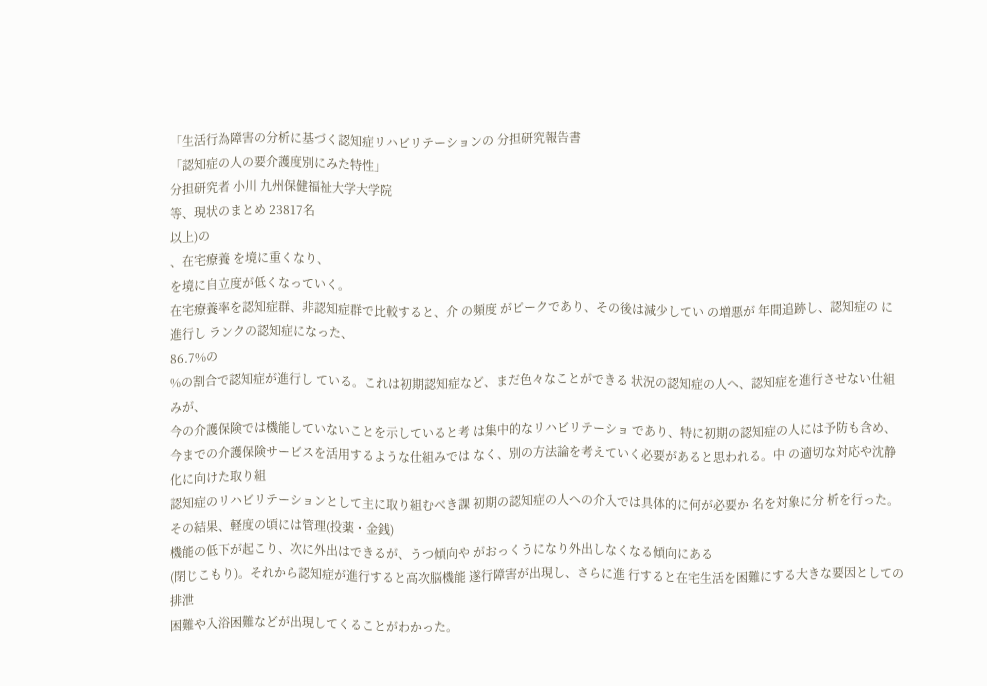「生活行為障害の分析に基づく認知症リハビリテーションの 分担研究報告書
「認知症の人の要介護度別にみた特性」
分担研究者 小川 九州保健福祉大学大学院
等、現状のまとめ 23817名
以上)の
、在宅療養 を境に重くなり、
を境に自立度が低くなっていく。
在宅療養率を認知症群、非認知症群で比較すると、介 の頻度 がピークであり、その後は減少してい の増悪が 年間追跡し、認知症の に進行し ランクの認知症になった、
86.7%の
%の割合で認知症が進行し ている。これは初期認知症など、まだ色々なことができる 状況の認知症の人へ、認知症を進行させない仕組みが、
今の介護保険では機能していないことを示していると考 は集中的なリハビリテーショ であり、特に初期の認知症の人には予防も含め、
今までの介護保険サービスを活用するような仕組みでは なく、別の方法論を考えていく必要があると思われる。中 の適切な対応や沈静化に向けた取り組
認知症のリハビリテーションとして主に取り組むべき課 初期の認知症の人への介入では具体的に何が必要か 名を対象に分 析を行った。その結果、軽度の頃には管理(投薬・金銭)
機能の低下が起こり、次に外出はできるが、うつ傾向や がおっくうになり外出しなくなる傾向にある
(閉じこもり)。それから認知症が進行すると高次脳機能 遂行障害が出現し、さらに進 行すると在宅生活を困難にする大きな要因としての排泄
困難や入浴困難などが出現してくることがわかった。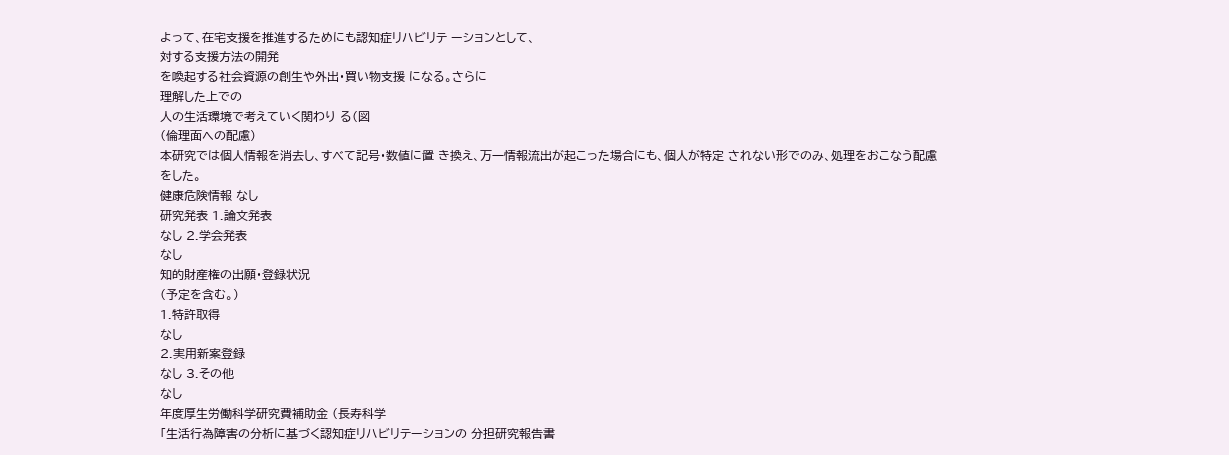よって、在宅支援を推進するためにも認知症リハビリテ ーションとして、
対する支援方法の開発
を喚起する社会資源の創生や外出・買い物支援 になる。さらに
理解した上での
人の生活環境で考えていく関わり る(図
(倫理面への配慮)
本研究では個人情報を消去し、すべて記号・数値に置 き換え、万一情報流出が起こった場合にも、個人が特定 されない形でのみ、処理をおこなう配慮をした。
健康危険情報 なし
研究発表 1.論文発表
なし 2.学会発表
なし
知的財産権の出願・登録状況
(予定を含む。)
1.特許取得
なし
2.実用新案登録
なし 3.その他
なし
年度厚生労働科学研究費補助金 (長寿科学
「生活行為障害の分析に基づく認知症リハビリテーションの 分担研究報告書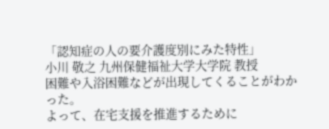「認知症の人の要介護度別にみた特性」
小川 敬之 九州保健福祉大学大学院 教授
困難や入浴困難などが出現してくることがわかった。
よって、在宅支援を推進するために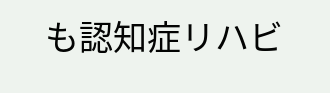も認知症リハビ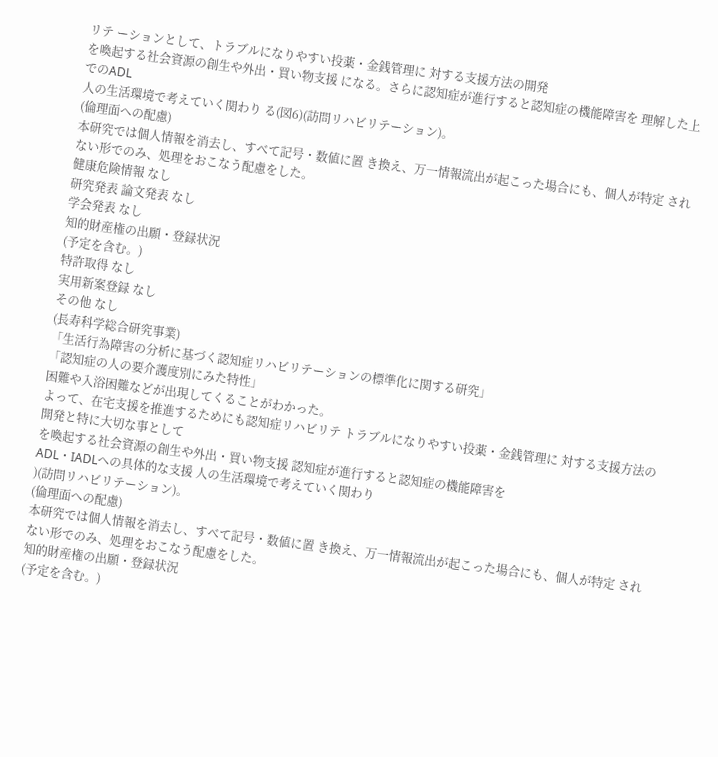リテ ーションとして、トラブルになりやすい投薬・金銭管理に 対する支援方法の開発
を喚起する社会資源の創生や外出・買い物支援 になる。さらに認知症が進行すると認知症の機能障害を 理解した上でのADL
人の生活環境で考えていく関わり る(図6)(訪問リハビリテーション)。
(倫理面への配慮)
本研究では個人情報を消去し、すべて記号・数値に置 き換え、万一情報流出が起こった場合にも、個人が特定 されない形でのみ、処理をおこなう配慮をした。
健康危険情報 なし
研究発表 論文発表 なし
学会発表 なし
知的財産権の出願・登録状況
(予定を含む。)
特許取得 なし
実用新案登録 なし
その他 なし
(長寿科学総合研究事業)
「生活行為障害の分析に基づく認知症リハビリテーションの標準化に関する研究」
「認知症の人の要介護度別にみた特性」
困難や入浴困難などが出現してくることがわかった。
よって、在宅支援を推進するためにも認知症リハビリテ トラブルになりやすい投薬・金銭管理に 対する支援方法の開発と特に大切な事として
を喚起する社会資源の創生や外出・買い物支援 認知症が進行すると認知症の機能障害を
ADL・IADLへの具体的な支援 人の生活環境で考えていく関わり
)(訪問リハビリテーション)。
(倫理面への配慮)
本研究では個人情報を消去し、すべて記号・数値に置 き換え、万一情報流出が起こった場合にも、個人が特定 されない形でのみ、処理をおこなう配慮をした。
知的財産権の出願・登録状況
(予定を含む。)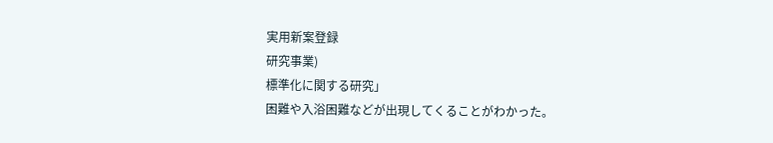実用新案登録
研究事業)
標準化に関する研究」
困難や入浴困難などが出現してくることがわかった。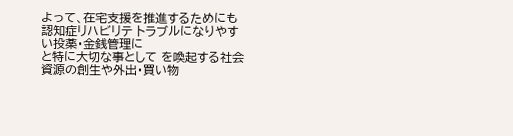よって、在宅支援を推進するためにも認知症リハビリテ トラブルになりやすい投薬・金銭管理に
と特に大切な事として を喚起する社会資源の創生や外出・買い物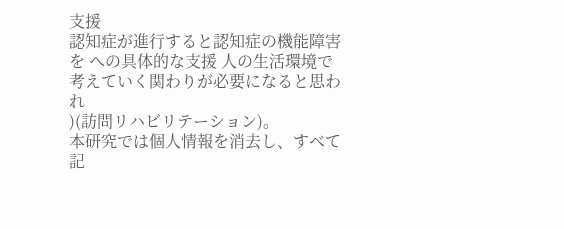支援
認知症が進行すると認知症の機能障害を への具体的な支援 人の生活環境で考えていく関わりが必要になると思われ
)(訪問リハビリテーション)。
本研究では個人情報を消去し、すべて記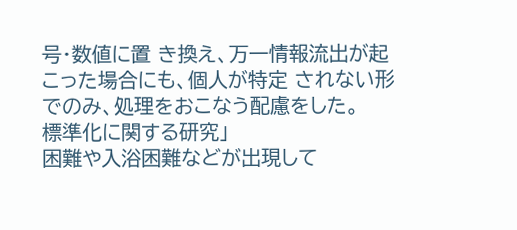号・数値に置 き換え、万一情報流出が起こった場合にも、個人が特定 されない形でのみ、処理をおこなう配慮をした。
標準化に関する研究」
困難や入浴困難などが出現して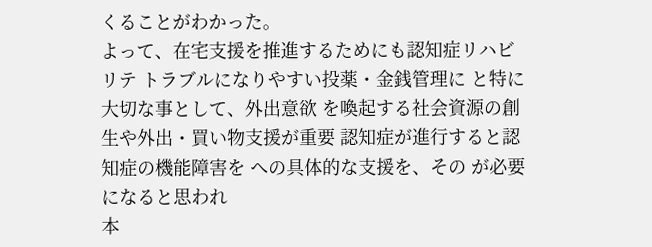くることがわかった。
よって、在宅支援を推進するためにも認知症リハビリテ トラブルになりやすい投薬・金銭管理に と特に大切な事として、外出意欲 を喚起する社会資源の創生や外出・買い物支援が重要 認知症が進行すると認知症の機能障害を への具体的な支援を、その が必要になると思われ
本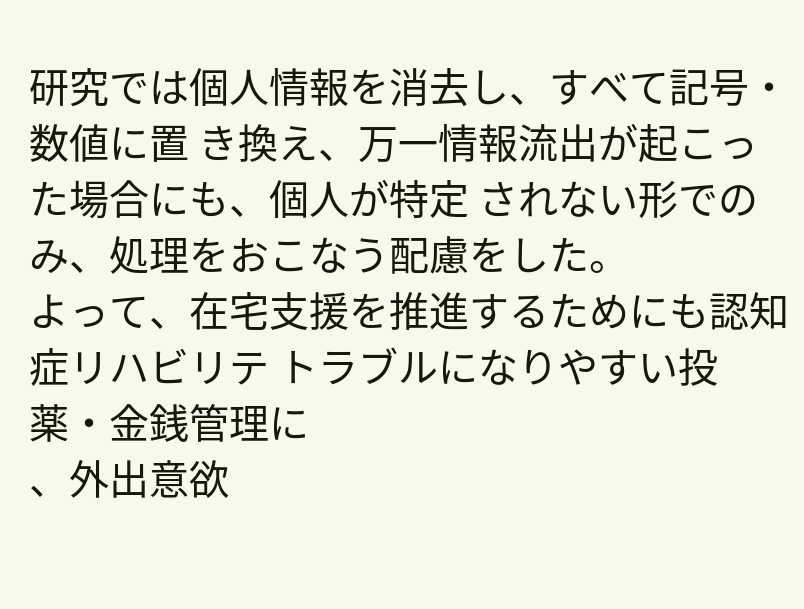研究では個人情報を消去し、すべて記号・数値に置 き換え、万一情報流出が起こった場合にも、個人が特定 されない形でのみ、処理をおこなう配慮をした。
よって、在宅支援を推進するためにも認知症リハビリテ トラブルになりやすい投薬・金銭管理に
、外出意欲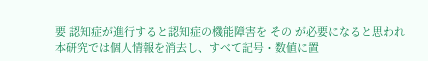要 認知症が進行すると認知症の機能障害を その が必要になると思われ
本研究では個人情報を消去し、すべて記号・数値に置